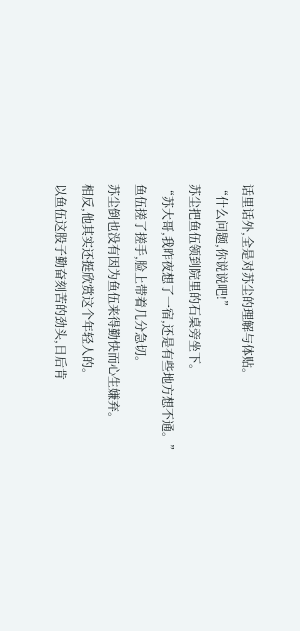话里话外,全是对苏尘的理解与体贴。
“什么问题,你说说吧!”
苏尘把鱼伍领到院里的石桌旁坐下。
“苏大哥,我昨夜想了一宿,还是有些地方想不通。”
鱼伍搓了搓手,脸上带着几分急切。
苏尘倒也没有因为鱼伍来得勤快而心生嫌弃。
相反,他其实还挺欣赏这个年轻人的。
以鱼伍这股子勤奋刻苦的劲头,日后肯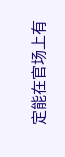定能在官场上有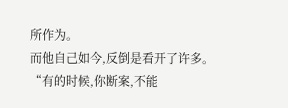所作为。
而他自己如今,反倒是看开了许多。
“有的时候,你断案,不能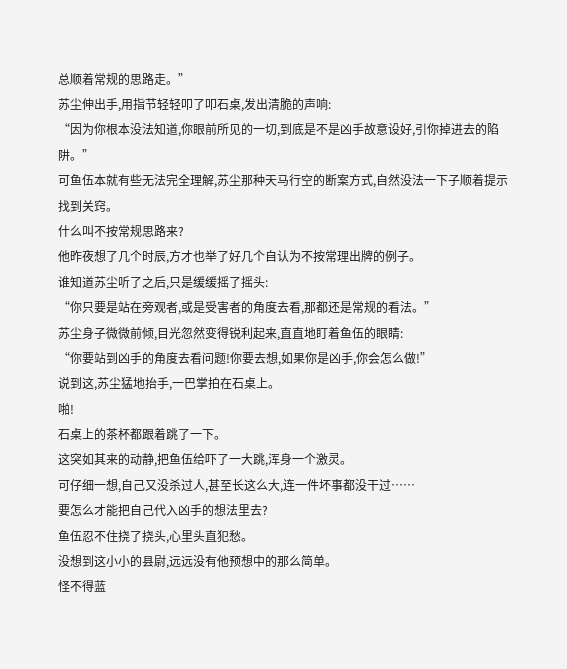总顺着常规的思路走。”
苏尘伸出手,用指节轻轻叩了叩石桌,发出清脆的声响:
“因为你根本没法知道,你眼前所见的一切,到底是不是凶手故意设好,引你掉进去的陷阱。”
可鱼伍本就有些无法完全理解,苏尘那种天马行空的断案方式,自然没法一下子顺着提示找到关窍。
什么叫不按常规思路来?
他昨夜想了几个时辰,方才也举了好几个自认为不按常理出牌的例子。
谁知道苏尘听了之后,只是缓缓摇了摇头:
“你只要是站在旁观者,或是受害者的角度去看,那都还是常规的看法。”
苏尘身子微微前倾,目光忽然变得锐利起来,直直地盯着鱼伍的眼睛:
“你要站到凶手的角度去看问题!你要去想,如果你是凶手,你会怎么做!”
说到这,苏尘猛地抬手,一巴掌拍在石桌上。
啪!
石桌上的茶杯都跟着跳了一下。
这突如其来的动静,把鱼伍给吓了一大跳,浑身一个激灵。
可仔细一想,自己又没杀过人,甚至长这么大,连一件坏事都没干过……
要怎么才能把自己代入凶手的想法里去?
鱼伍忍不住挠了挠头,心里头直犯愁。
没想到这小小的县尉,远远没有他预想中的那么简单。
怪不得蓝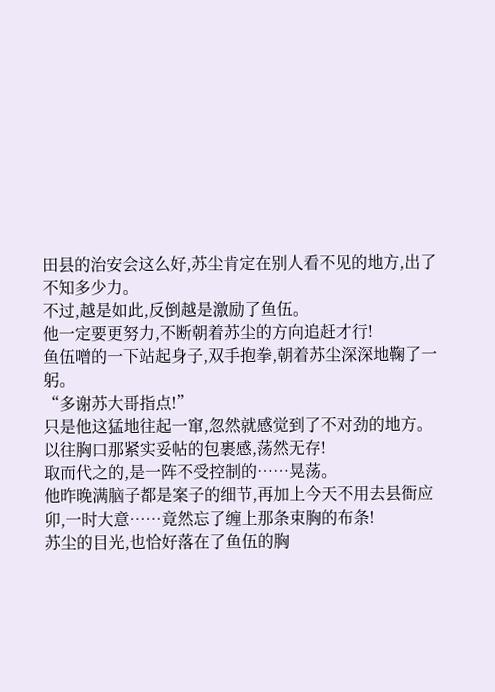田县的治安会这么好,苏尘肯定在别人看不见的地方,出了不知多少力。
不过,越是如此,反倒越是激励了鱼伍。
他一定要更努力,不断朝着苏尘的方向追赶才行!
鱼伍噌的一下站起身子,双手抱拳,朝着苏尘深深地鞠了一躬。
“多谢苏大哥指点!”
只是他这猛地往起一窜,忽然就感觉到了不对劲的地方。
以往胸口那紧实妥帖的包裹感,荡然无存!
取而代之的,是一阵不受控制的……晃荡。
他昨晚满脑子都是案子的细节,再加上今天不用去县衙应卯,一时大意……竟然忘了缠上那条束胸的布条!
苏尘的目光,也恰好落在了鱼伍的胸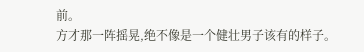前。
方才那一阵摇晃,绝不像是一个健壮男子该有的样子。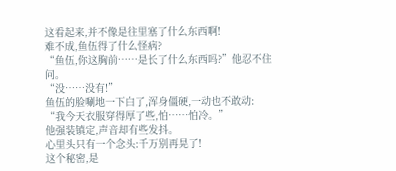这看起来,并不像是往里塞了什么东西啊!
难不成,鱼伍得了什么怪病?
“鱼伍,你这胸前……是长了什么东西吗?”他忍不住问。
“没……没有!”
鱼伍的脸唰地一下白了,浑身僵硬,一动也不敢动:
“我今天衣服穿得厚了些,怕……怕冷。”
他强装镇定,声音却有些发抖。
心里头只有一个念头:千万别再晃了!
这个秘密,是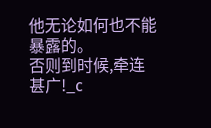他无论如何也不能暴露的。
否则到时候,牵连甚广!_c